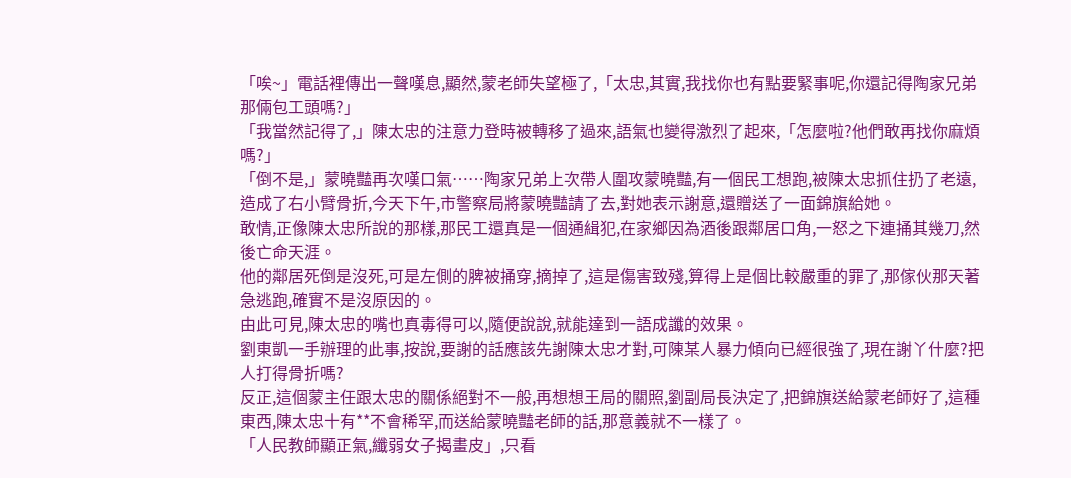「唉~」電話裡傳出一聲嘆息,顯然,蒙老師失望極了,「太忠,其實,我找你也有點要緊事呢,你還記得陶家兄弟那倆包工頭嗎?」
「我當然記得了,」陳太忠的注意力登時被轉移了過來,語氣也變得激烈了起來,「怎麼啦?他們敢再找你麻煩嗎?」
「倒不是,」蒙曉豔再次嘆口氣……陶家兄弟上次帶人圍攻蒙曉豔,有一個民工想跑,被陳太忠抓住扔了老遠,造成了右小臂骨折,今天下午,市警察局將蒙曉豔請了去,對她表示謝意,還贈送了一面錦旗給她。
敢情,正像陳太忠所說的那樣,那民工還真是一個通緝犯,在家鄉因為酒後跟鄰居口角,一怒之下連捅其幾刀,然後亡命天涯。
他的鄰居死倒是沒死,可是左側的脾被捅穿,摘掉了,這是傷害致殘,算得上是個比較嚴重的罪了,那傢伙那天著急逃跑,確實不是沒原因的。
由此可見,陳太忠的嘴也真毒得可以,隨便說說,就能達到一語成讖的效果。
劉東凱一手辦理的此事,按說,要謝的話應該先謝陳太忠才對,可陳某人暴力傾向已經很強了,現在謝丫什麼?把人打得骨折嗎?
反正,這個蒙主任跟太忠的關係絕對不一般,再想想王局的關照,劉副局長決定了,把錦旗送給蒙老師好了,這種東西,陳太忠十有**不會稀罕,而送給蒙曉豔老師的話,那意義就不一樣了。
「人民教師顯正氣,纖弱女子揭畫皮」,只看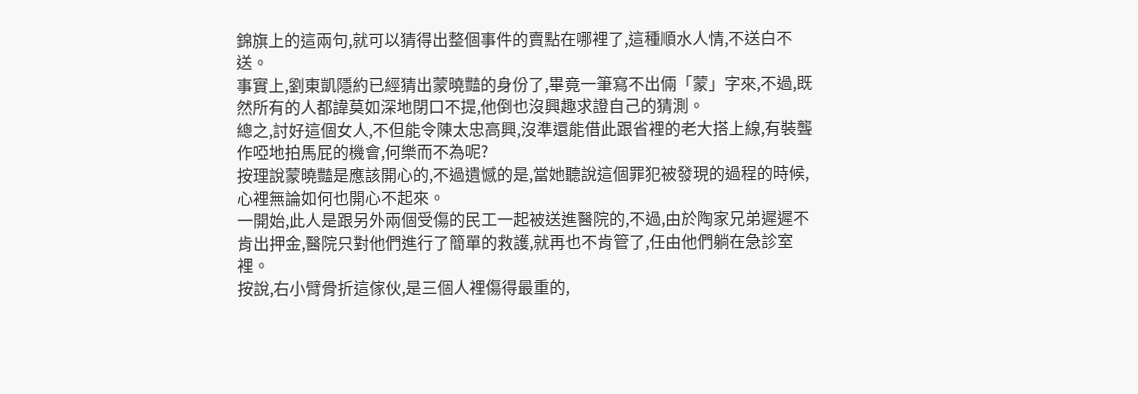錦旗上的這兩句,就可以猜得出整個事件的賣點在哪裡了,這種順水人情,不送白不送。
事實上,劉東凱隱約已經猜出蒙曉豔的身份了,畢竟一筆寫不出倆「蒙」字來,不過,既然所有的人都諱莫如深地閉口不提,他倒也沒興趣求證自己的猜測。
總之,討好這個女人,不但能令陳太忠高興,沒準還能借此跟省裡的老大搭上線,有裝聾作啞地拍馬屁的機會,何樂而不為呢?
按理說蒙曉豔是應該開心的,不過遺憾的是,當她聽說這個罪犯被發現的過程的時候,心裡無論如何也開心不起來。
一開始,此人是跟另外兩個受傷的民工一起被送進醫院的,不過,由於陶家兄弟遲遲不肯出押金,醫院只對他們進行了簡單的救護,就再也不肯管了,任由他們躺在急診室裡。
按說,右小臂骨折這傢伙,是三個人裡傷得最重的,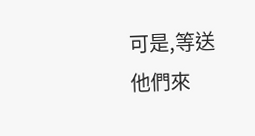可是,等送他們來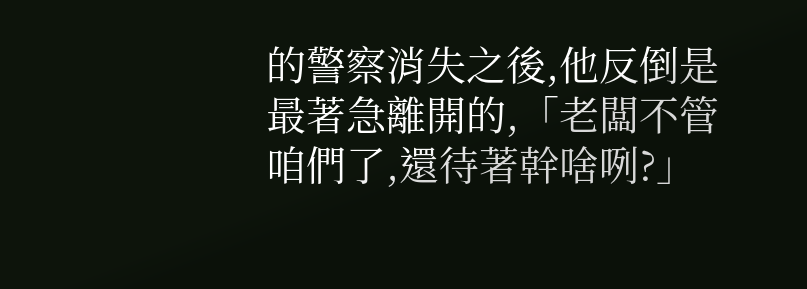的警察消失之後,他反倒是最著急離開的,「老闆不管咱們了,還待著幹啥咧?」